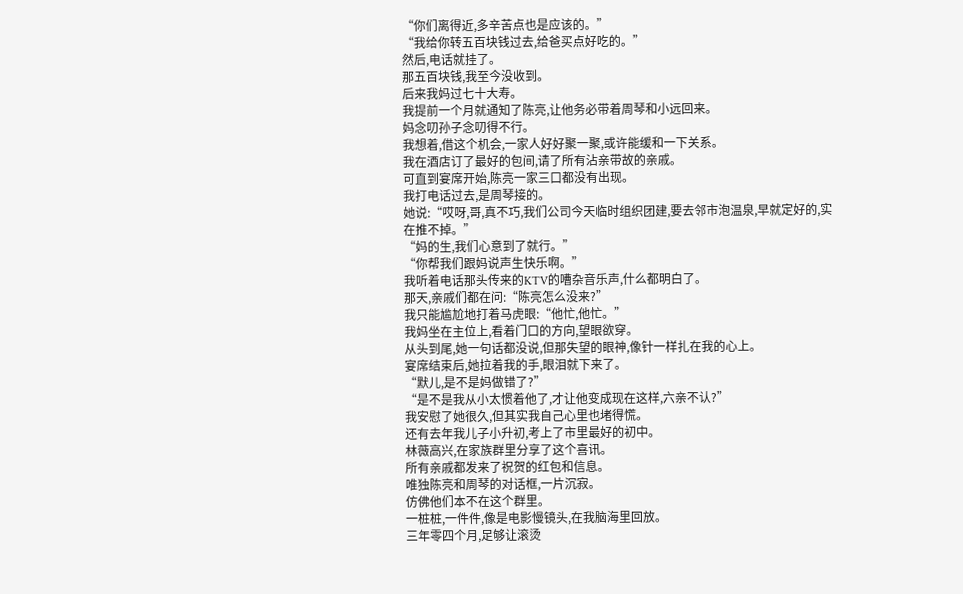“你们离得近,多辛苦点也是应该的。”
“我给你转五百块钱过去,给爸买点好吃的。”
然后,电话就挂了。
那五百块钱,我至今没收到。
后来我妈过七十大寿。
我提前一个月就通知了陈亮,让他务必带着周琴和小远回来。
妈念叨孙子念叨得不行。
我想着,借这个机会,一家人好好聚一聚,或许能缓和一下关系。
我在酒店订了最好的包间,请了所有沾亲带故的亲戚。
可直到宴席开始,陈亮一家三口都没有出现。
我打电话过去,是周琴接的。
她说:“哎呀,哥,真不巧,我们公司今天临时组织团建,要去邻市泡温泉,早就定好的,实在推不掉。”
“妈的生,我们心意到了就行。”
“你帮我们跟妈说声生快乐啊。”
我听着电话那头传来的KTV的嘈杂音乐声,什么都明白了。
那天,亲戚们都在问:“陈亮怎么没来?”
我只能尴尬地打着马虎眼:“他忙,他忙。”
我妈坐在主位上,看着门口的方向,望眼欲穿。
从头到尾,她一句话都没说,但那失望的眼神,像针一样扎在我的心上。
宴席结束后,她拉着我的手,眼泪就下来了。
“默儿,是不是妈做错了?”
“是不是我从小太惯着他了,才让他变成现在这样,六亲不认?”
我安慰了她很久,但其实我自己心里也堵得慌。
还有去年我儿子小升初,考上了市里最好的初中。
林薇高兴,在家族群里分享了这个喜讯。
所有亲戚都发来了祝贺的红包和信息。
唯独陈亮和周琴的对话框,一片沉寂。
仿佛他们本不在这个群里。
一桩桩,一件件,像是电影慢镜头,在我脑海里回放。
三年零四个月,足够让滚烫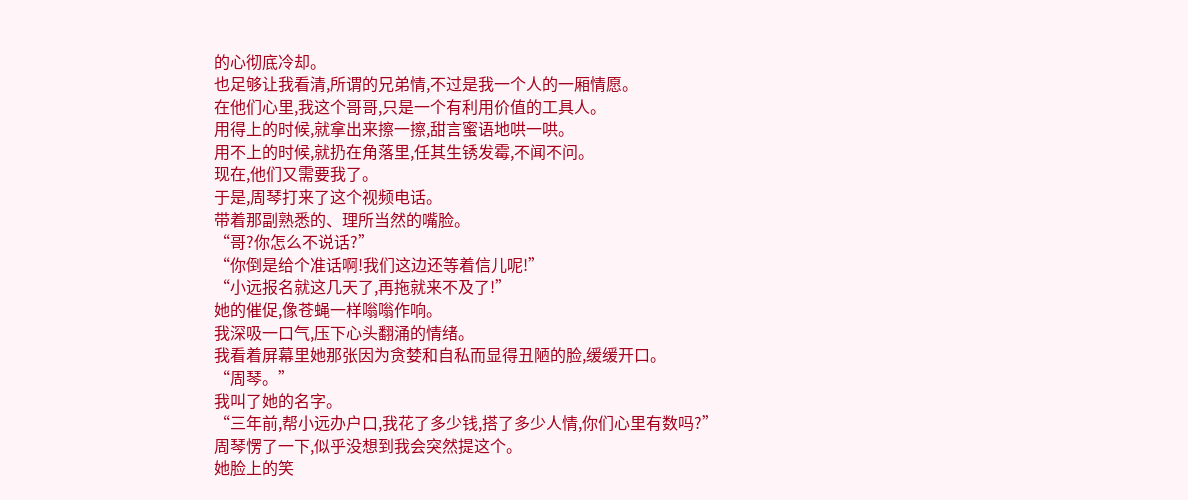的心彻底冷却。
也足够让我看清,所谓的兄弟情,不过是我一个人的一厢情愿。
在他们心里,我这个哥哥,只是一个有利用价值的工具人。
用得上的时候,就拿出来擦一擦,甜言蜜语地哄一哄。
用不上的时候,就扔在角落里,任其生锈发霉,不闻不问。
现在,他们又需要我了。
于是,周琴打来了这个视频电话。
带着那副熟悉的、理所当然的嘴脸。
“哥?你怎么不说话?”
“你倒是给个准话啊!我们这边还等着信儿呢!”
“小远报名就这几天了,再拖就来不及了!”
她的催促,像苍蝇一样嗡嗡作响。
我深吸一口气,压下心头翻涌的情绪。
我看着屏幕里她那张因为贪婪和自私而显得丑陋的脸,缓缓开口。
“周琴。”
我叫了她的名字。
“三年前,帮小远办户口,我花了多少钱,搭了多少人情,你们心里有数吗?”
周琴愣了一下,似乎没想到我会突然提这个。
她脸上的笑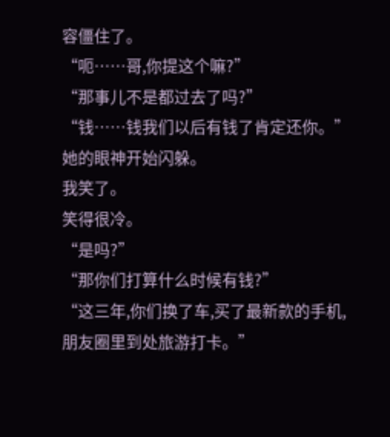容僵住了。
“呃……哥,你提这个嘛?”
“那事儿不是都过去了吗?”
“钱……钱我们以后有钱了肯定还你。”
她的眼神开始闪躲。
我笑了。
笑得很冷。
“是吗?”
“那你们打算什么时候有钱?”
“这三年,你们换了车,买了最新款的手机,朋友圈里到处旅游打卡。”